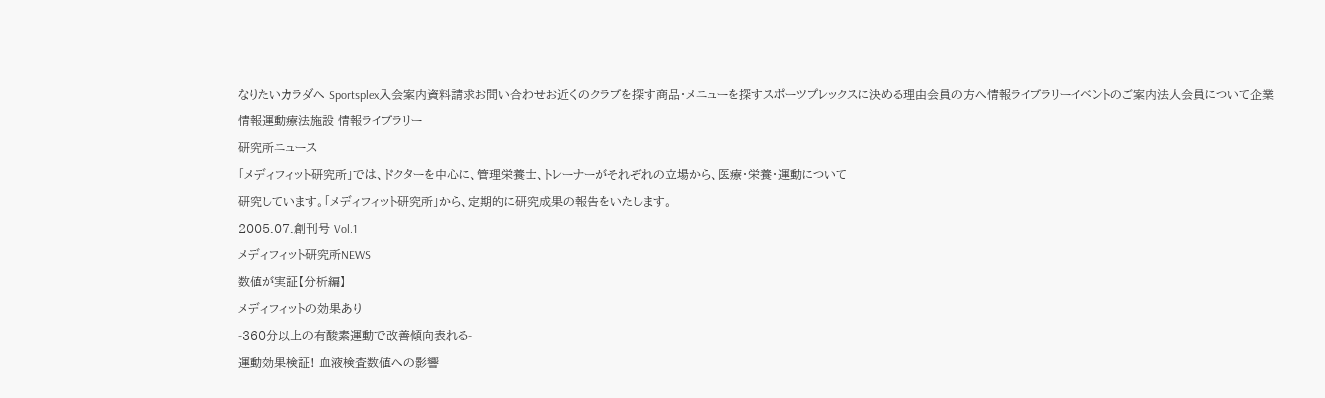なりたいカラダへ Sportsplex入会案内資料請求お問い合わせお近くのクラブを探す商品・メニューを探すスポーツプレックスに決める理由会員の方へ情報ライブラリーイベントのご案内法人会員について企業情報運動療法施設 情報ライブラリー
研究所ニュース
「メディフィット研究所」では、ドクターを中心に、管理栄養士、トレーナーがそれぞれの立場から、医療・栄養・運動について
研究しています。「メディフィット研究所」から、定期的に研究成果の報告をいたします。
2005.07.創刊号 Vol.1
メディフィット研究所NEWS
数値が実証【分析編】
メディフィットの効果あり
-360分以上の有酸素運動で改善傾向表れる-
運動効果検証! 血液検査数値への影響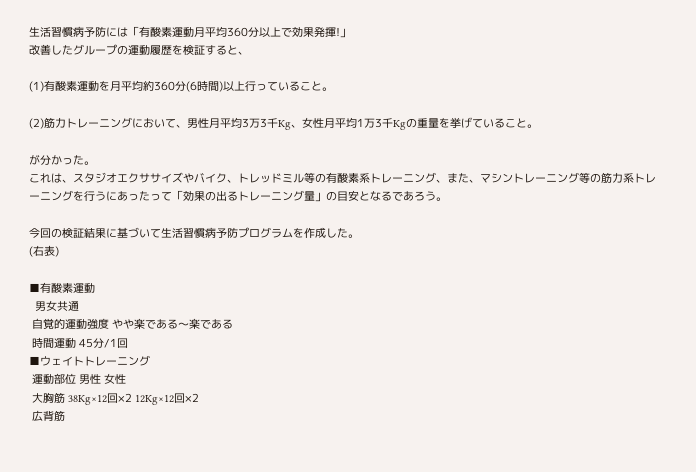生活習慣病予防には「有酸素運動月平均360分以上で効果発揮!」
改善したグループの運動履歴を検証すると、

(1)有酸素運動を月平均約360分(6時間)以上行っていること。

(2)筋力トレーニングにおいて、男性月平均3万3千Kg、女性月平均1万3千Kgの重量を挙げていること。

が分かった。
これは、スタジオエクササイズやバイク、トレッドミル等の有酸素系トレーニング、また、マシントレーニング等の筋力系トレーニングを行うにあったって「効果の出るトレーニング量」の目安となるであろう。

今回の検証結果に基づいて生活習慣病予防プログラムを作成した。
(右表)

■有酸素運動
  男女共通
 自覚的運動強度 やや楽である〜楽である
 時間運動 45分/1回
■ウェイトトレーニング
 運動部位 男性 女性
 大胸筋 38Kg×12回×2 12Kg×12回×2
 広背筋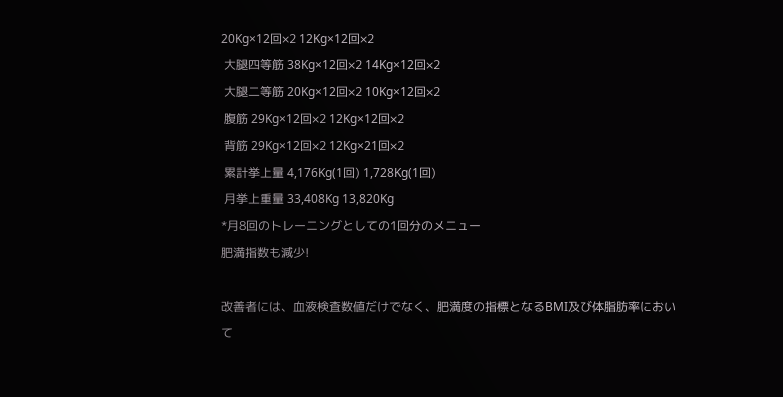20Kg×12回×2 12Kg×12回×2
 大腿四等筋 38Kg×12回×2 14Kg×12回×2
 大腿二等筋 20Kg×12回×2 10Kg×12回×2
 腹筋 29Kg×12回×2 12Kg×12回×2
 背筋 29Kg×12回×2 12Kg×21回×2
 累計挙上量 4,176Kg(1回) 1,728Kg(1回)
 月挙上重量 33,408Kg 13,820Kg
*月8回のトレーニングとしての1回分のメニュー
肥満指数も減少!

改善者には、血液検査数値だけでなく、肥満度の指標となるBMI及び体脂肪率において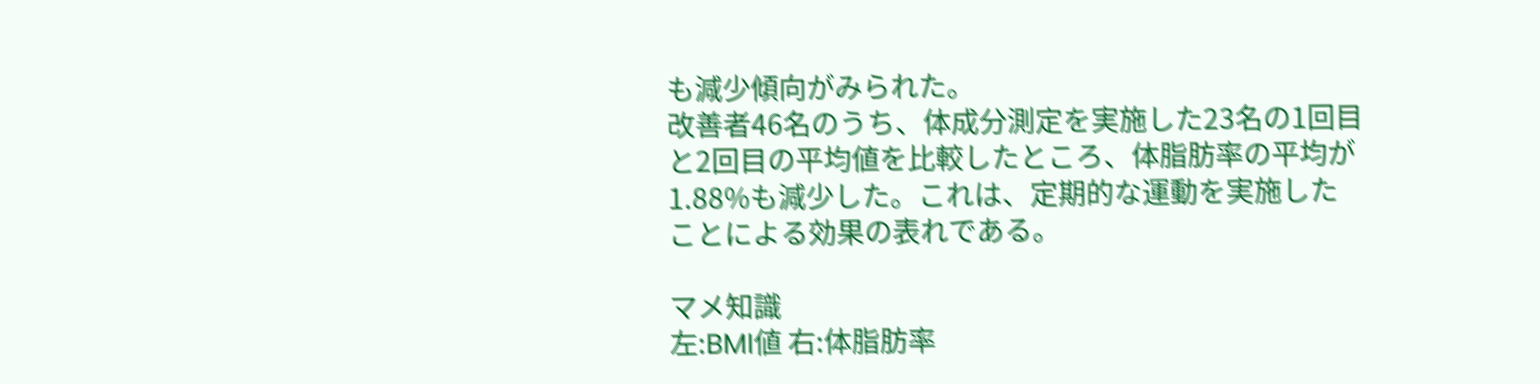も減少傾向がみられた。
改善者46名のうち、体成分測定を実施した23名の1回目と2回目の平均値を比較したところ、体脂肪率の平均が1.88%も減少した。これは、定期的な運動を実施したことによる効果の表れである。

マメ知識
左:BMI値 右:体脂肪率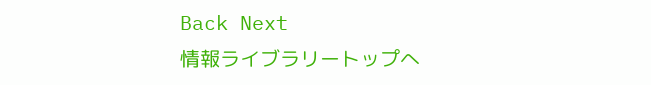Back Next
情報ライブラリートップへ